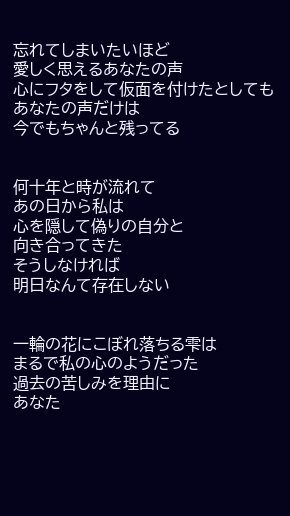忘れてしまいたいほど
愛しく思えるあなたの声
心にフタをして仮面を付けたとしても
あなたの声だけは
今でもちゃんと残ってる


何十年と時が流れて
あの日から私は
心を隠して偽りの自分と
向き合ってきた
そうしなければ
明日なんて存在しない


一輪の花にこぼれ落ちる雫は
まるで私の心のようだった
過去の苦しみを理由に
あなた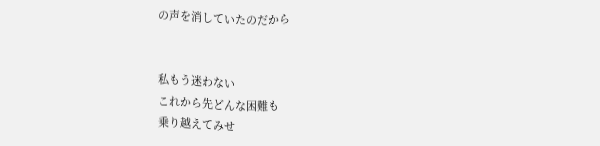の声を消していたのだから


私もう迷わない
これから先どんな困難も
乗り越えてみせ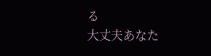る
大丈夫あなた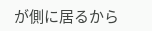が側に居るから